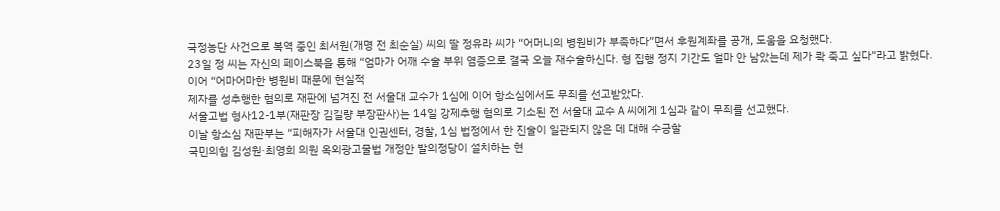국정농단 사건으로 복역 중인 최서원(개명 전 최순실) 씨의 딸 정유라 씨가 “어머니의 병원비가 부족하다”면서 후원계좌를 공개, 도움을 요청했다.
23일 정 씨는 자신의 페이스북을 통해 “엄마가 어깨 수술 부위 염증으로 결국 오늘 재수술하신다. 형 집행 정지 기간도 얼마 안 남았는데 제가 콱 죽고 싶다”라고 밝혔다.
이어 “어마어마한 병원비 때문에 현실적
제자를 성추행한 혐의로 재판에 넘겨진 전 서울대 교수가 1심에 이어 항소심에서도 무죄를 선고받았다.
서울고법 형사12-1부(재판장 김길량 부장판사)는 14일 강제추행 혐의로 기소된 전 서울대 교수 A 씨에게 1심과 같이 무죄를 선고했다.
이날 항소심 재판부는 “피해자가 서울대 인권센터, 경찰, 1심 법정에서 한 진술이 일관되지 않은 데 대해 수긍할
국민의힘 김성원·최영희 의원 옥외광고물법 개정안 발의정당이 설치하는 현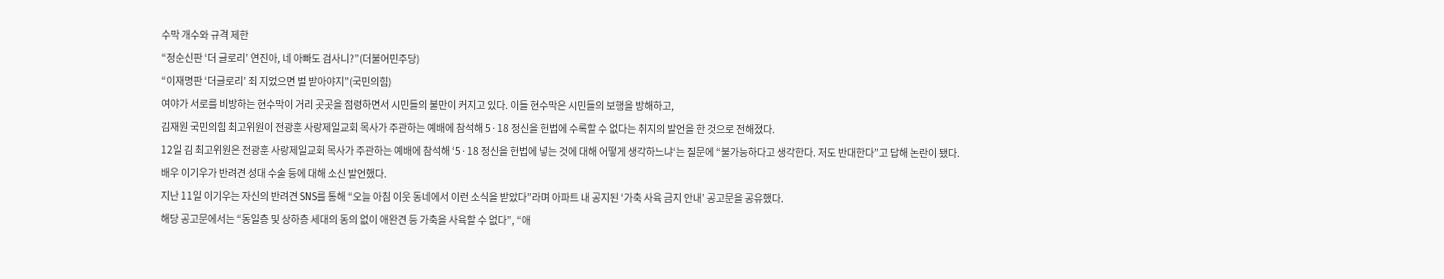수막 개수와 규격 제한
“정순신판 ‘더 글로리’ 연진아, 네 아빠도 검사니?”(더불어민주당)
“이재명판 ‘더글로리’ 죄 지었으면 벌 받아야지”(국민의힘)
여야가 서로를 비방하는 현수막이 거리 곳곳을 점령하면서 시민들의 불만이 커지고 있다. 이들 현수막은 시민들의 보행을 방해하고,
김재원 국민의힘 최고위원이 전광훈 사랑제일교회 목사가 주관하는 예배에 참석해 5·18 정신을 헌법에 수록할 수 없다는 취지의 발언을 한 것으로 전해졌다.
12일 김 최고위원은 전광훈 사랑제일교회 목사가 주관하는 예배에 참석해 ‘5·18 정신을 헌법에 넣는 것에 대해 어떻게 생각하느냐‘는 질문에 “불가능하다고 생각한다. 저도 반대한다”고 답해 논란이 됐다.
배우 이기우가 반려견 성대 수술 등에 대해 소신 발언했다.
지난 11일 이기우는 자신의 반려견 SNS를 통해 “오늘 아침 이웃 동네에서 이런 소식을 받았다”라며 아파트 내 공지된 ‘가축 사육 금지 안내’ 공고문을 공유했다.
해당 공고문에서는 “동일층 및 상하층 세대의 동의 없이 애완견 등 가축을 사육할 수 없다”, “애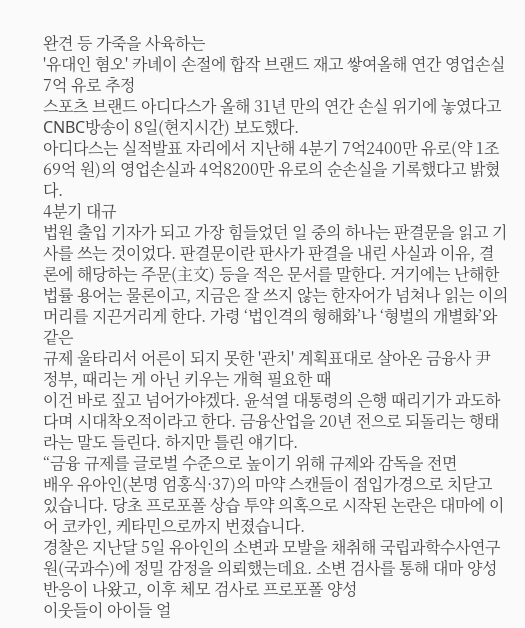완견 등 가죽을 사육하는
'유대인 혐오' 카녜이 손절에 합작 브랜드 재고 쌓여올해 연간 영업손실 7억 유로 추정
스포츠 브랜드 아디다스가 올해 31년 만의 연간 손실 위기에 놓였다고 CNBC방송이 8일(현지시간) 보도했다.
아디다스는 실적발표 자리에서 지난해 4분기 7억2400만 유로(약 1조69억 원)의 영업손실과 4억8200만 유로의 순손실을 기록했다고 밝혔다.
4분기 대규
법원 출입 기자가 되고 가장 힘들었던 일 중의 하나는 판결문을 읽고 기사를 쓰는 것이었다. 판결문이란 판사가 판결을 내린 사실과 이유, 결론에 해당하는 주문(主文) 등을 적은 문서를 말한다. 거기에는 난해한 법률 용어는 물론이고, 지금은 잘 쓰지 않는 한자어가 넘쳐나 읽는 이의 머리를 지끈거리게 한다. 가령 ‘법인격의 형해화’나 ‘형벌의 개별화’와 같은
규제 울타리서 어른이 되지 못한 '관치' 계획표대로 살아온 금융사 尹 정부, 때리는 게 아닌 키우는 개혁 필요한 때
이건 바로 짚고 넘어가야겠다. 윤석열 대통령의 은행 때리기가 과도하다며 시대착오적이라고 한다. 금융산업을 20년 전으로 되돌리는 행태라는 말도 들린다. 하지만 틀린 얘기다.
“금융 규제를 글로벌 수준으로 높이기 위해 규제와 감독을 전면
배우 유아인(본명 엄홍식·37)의 마약 스캔들이 점입가경으로 치닫고 있습니다. 당초 프로포폴 상습 투약 의혹으로 시작된 논란은 대마에 이어 코카인, 케타민으로까지 번졌습니다.
경찰은 지난달 5일 유아인의 소변과 모발을 채취해 국립과학수사연구원(국과수)에 정밀 감정을 의뢰했는데요. 소변 검사를 통해 대마 양성 반응이 나왔고, 이후 체모 검사로 프로포폴 양성
이웃들이 아이들 얼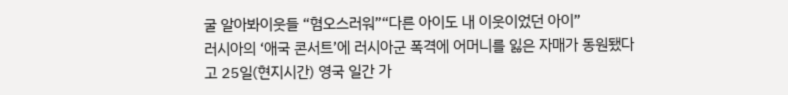굴 알아봐이웃들 “혐오스러워”“다른 아이도 내 이웃이었던 아이”
러시아의 ‘애국 콘서트’에 러시아군 폭격에 어머니를 잃은 자매가 동원됐다고 25일(현지시간) 영국 일간 가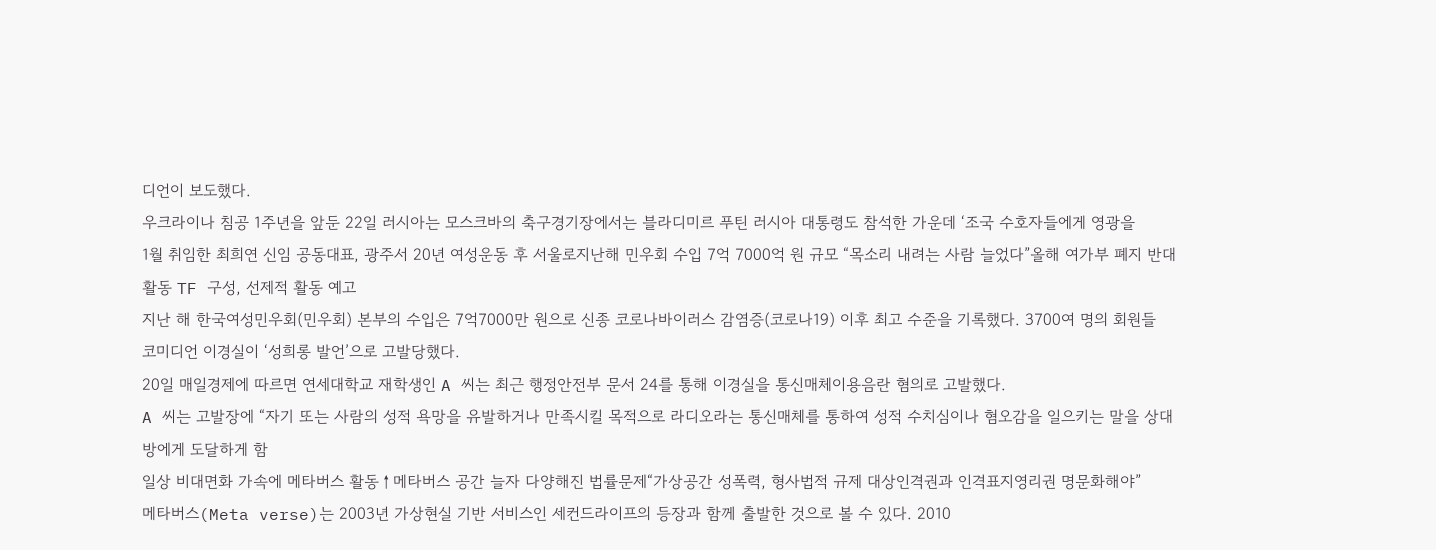디언이 보도했다.
우크라이나 침공 1주년을 앞둔 22일 러시아는 모스크바의 축구경기장에서는 블라디미르 푸틴 러시아 대통령도 참석한 가운데 ‘조국 수호자들에게 영광을
1월 취임한 최희연 신임 공동대표, 광주서 20년 여성운동 후 서울로지난해 민우회 수입 7억 7000억 원 규모 “목소리 내려는 사람 늘었다”올해 여가부 폐지 반대 활동 TF 구성, 선제적 활동 예고
지난 해 한국여성민우회(민우회) 본부의 수입은 7억7000만 원으로 신종 코로나바이러스 감염증(코로나19) 이후 최고 수준을 기록했다. 3700여 명의 회원들
코미디언 이경실이 ‘성희롱 발언’으로 고발당했다.
20일 매일경제에 따르면 연세대학교 재학생인 A 씨는 최근 행정안전부 문서 24를 통해 이경실을 통신매체이용음란 혐의로 고발했다.
A 씨는 고발장에 “자기 또는 사람의 성적 욕망을 유발하거나 만족시킬 목적으로 라디오라는 통신매체를 통하여 성적 수치심이나 혐오감을 일으키는 말을 상대방에게 도달하게 함
일상 비대면화 가속에 메타버스 활동↑메타버스 공간 늘자 다양해진 법률문제“가상공간 성폭력, 형사법적 규제 대상인격권과 인격표지영리권 명문화해야”
메타버스(Meta verse)는 2003년 가상현실 기반 서비스인 세컨드라이프의 등장과 함께 출발한 것으로 볼 수 있다. 2010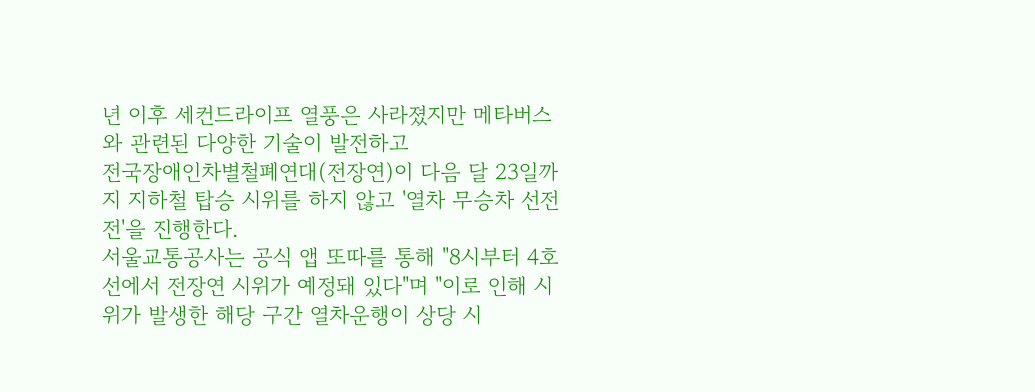년 이후 세컨드라이프 열풍은 사라졌지만 메타버스와 관련된 다양한 기술이 발전하고
전국장애인차별철폐연대(전장연)이 다음 달 23일까지 지하철 탑승 시위를 하지 않고 '열차 무승차 선전전'을 진행한다.
서울교통공사는 공식 앱 또따를 통해 "8시부터 4호선에서 전장연 시위가 예정돼 있다"며 "이로 인해 시위가 발생한 해당 구간 열차운행이 상당 시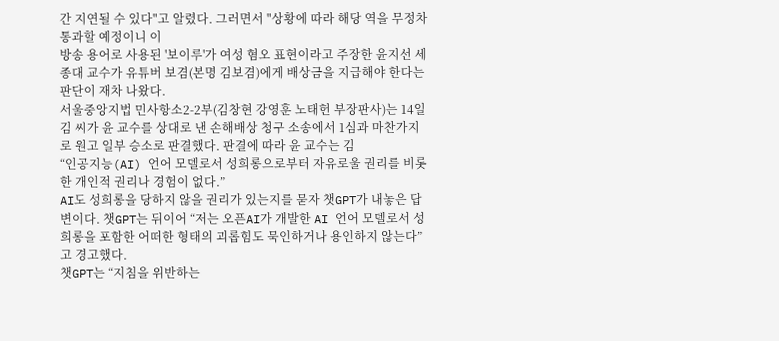간 지연될 수 있다"고 알렸다. 그러면서 "상황에 따라 해당 역을 무정차 통과할 예정이니 이
방송 용어로 사용된 '보이루'가 여성 혐오 표현이라고 주장한 윤지선 세종대 교수가 유튜버 보겸(본명 김보겸)에게 배상금을 지급해야 한다는 판단이 재차 나왔다.
서울중앙지법 민사항소2-2부(김창현 강영훈 노태헌 부장판사)는 14일 김 씨가 윤 교수를 상대로 낸 손해배상 청구 소송에서 1심과 마찬가지로 원고 일부 승소로 판결했다. 판결에 따라 윤 교수는 김
“인공지능(AI) 언어 모델로서 성희롱으로부터 자유로울 권리를 비롯한 개인적 권리나 경험이 없다.”
AI도 성희롱을 당하지 않을 권리가 있는지를 묻자 챗GPT가 내놓은 답변이다. 챗GPT는 뒤이어 “저는 오픈AI가 개발한 AI 언어 모델로서 성희롱을 포함한 어떠한 형태의 괴롭힘도 묵인하거나 용인하지 않는다”고 경고했다.
챗GPT는 “지침을 위반하는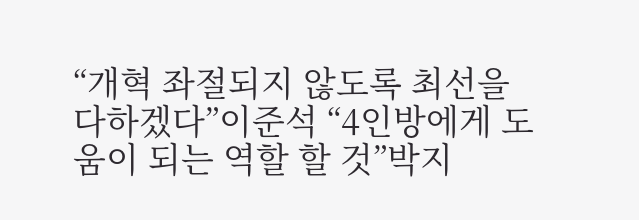“개혁 좌절되지 않도록 최선을 다하겠다”이준석 “4인방에게 도움이 되는 역할 할 것”박지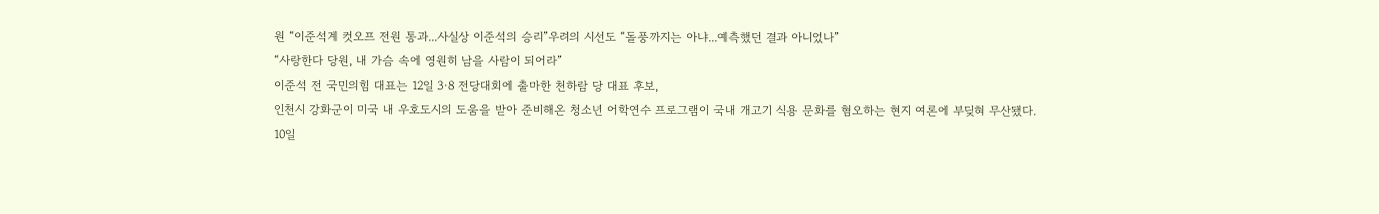원 “이준석계 컷오프 전원 통과...사실상 이준석의 승리”우려의 시선도 “돌풍까지는 아냐...예측했던 결과 아니었나”
“사랑한다 당원, 내 가슴 속에 영원히 남을 사람이 되어라”
이준석 전 국민의힘 대표는 12일 3·8 전당대회에 출마한 천하람 당 대표 후보,
인천시 강화군이 미국 내 우호도시의 도움을 받아 준비해온 청소년 어학연수 프로그램이 국내 개고기 식용 문화를 혐오하는 현지 여론에 부딪혀 무산됐다.
10일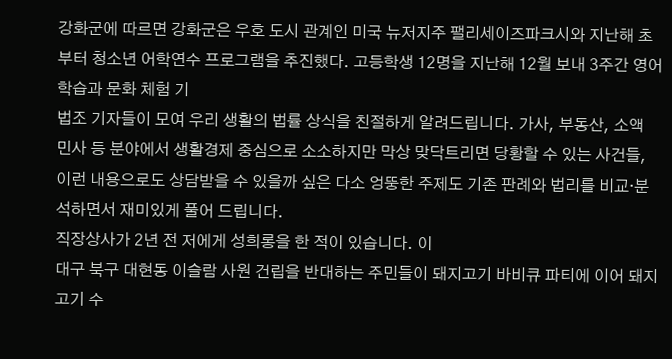강화군에 따르면 강화군은 우호 도시 관계인 미국 뉴저지주 팰리세이즈파크시와 지난해 초부터 청소년 어학연수 프로그램을 추진했다. 고등학생 12명을 지난해 12월 보내 3주간 영어 학습과 문화 체험 기
법조 기자들이 모여 우리 생활의 법률 상식을 친절하게 알려드립니다. 가사, 부동산, 소액 민사 등 분야에서 생활경제 중심으로 소소하지만 막상 맞닥트리면 당황할 수 있는 사건들, 이런 내용으로도 상담받을 수 있을까 싶은 다소 엉뚱한 주제도 기존 판례와 법리를 비교·분석하면서 재미있게 풀어 드립니다.
직장상사가 2년 전 저에게 성희롱을 한 적이 있습니다. 이
대구 북구 대현동 이슬람 사원 건립을 반대하는 주민들이 돼지고기 바비큐 파티에 이어 돼지고기 수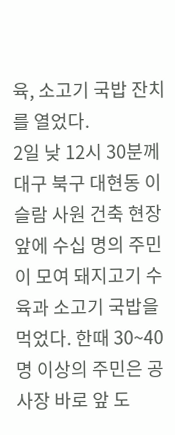육, 소고기 국밥 잔치를 열었다.
2일 낮 12시 30분께 대구 북구 대현동 이슬람 사원 건축 현장 앞에 수십 명의 주민이 모여 돼지고기 수육과 소고기 국밥을 먹었다. 한때 30~40명 이상의 주민은 공사장 바로 앞 도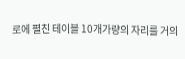로에 펼친 테이블 10개가량의 자리를 거의